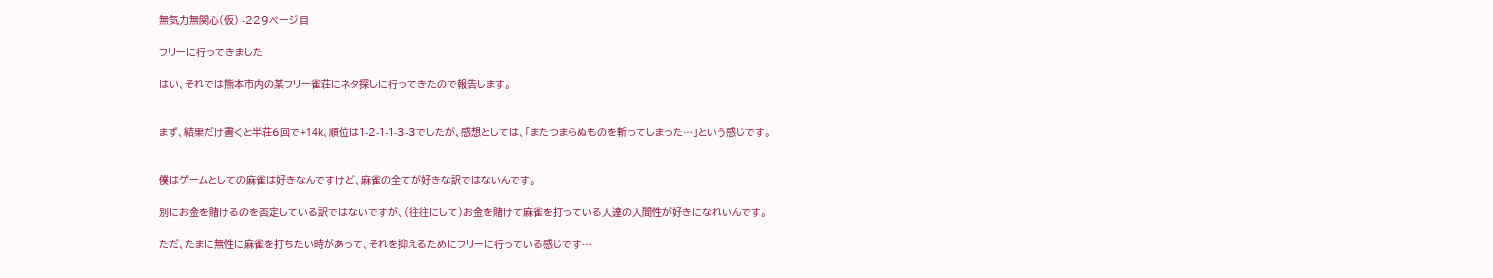無気力無関心(仮) -229ページ目

フリーに行ってきました

はい、それでは熊本市内の某フリー雀荘にネタ探しに行ってきたので報告します。


まず、結果だけ書くと半荘6回で+14k、順位は1-2-1-1-3-3でしたが、感想としては、「またつまらぬものを斬ってしまった…」という感じです。


僕はゲームとしての麻雀は好きなんですけど、麻雀の全てが好きな訳ではないんです。

別にお金を賭けるのを否定している訳ではないですが、(往往にして)お金を賭けて麻雀を打っている人達の人間性が好きになれいんです。

ただ、たまに無性に麻雀を打ちたい時があって、それを抑えるためにフリーに行っている感じです…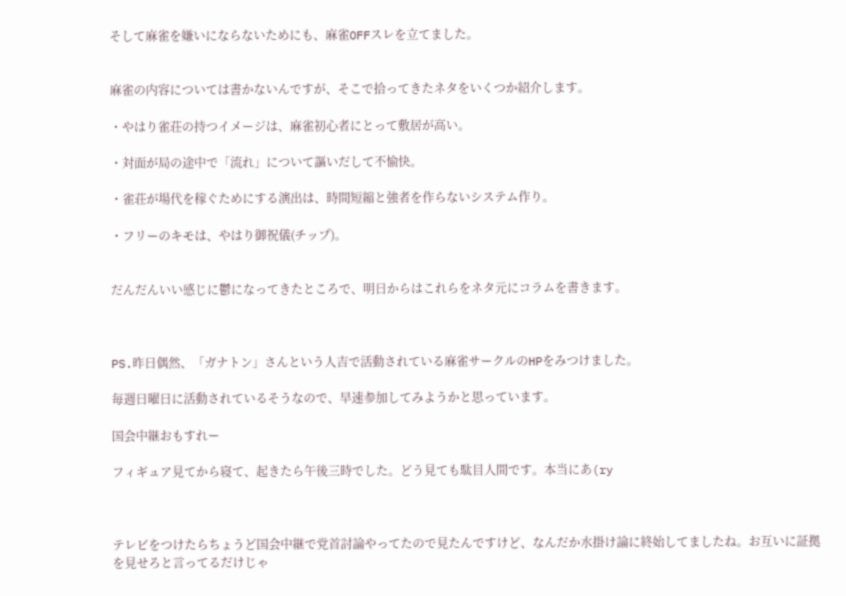そして麻雀を嫌いにならないためにも、麻雀OFFスレを立てました。


麻雀の内容については書かないんですが、そこで拾ってきたネタをいくつか紹介します。

・やはり雀荘の持つイメージは、麻雀初心者にとって敷居が高い。

・対面が局の途中で「流れ」について謳いだして不愉快。

・雀荘が場代を稼ぐためにする演出は、時間短縮と強者を作らないシステム作り。

・フリーのキモは、やはり御祝儀(チップ)。


だんだんいい感じに鬱になってきたところで、明日からはこれらをネタ元にコラムを書きます。



PS.昨日偶然、「ガナトン」さんという人吉で活動されている麻雀サークルのHPをみつけました。

毎週日曜日に活動されているそうなので、早速参加してみようかと思っています。

国会中継おもすれー

フィギュア見てから寝て、起きたら午後三時でした。どう見ても駄目人間です。本当にあ(ry



テレビをつけたらちょうど国会中継で党首討論やってたので見たんですけど、なんだか水掛け論に終始してましたね。お互いに証拠を見せろと言ってるだけじゃ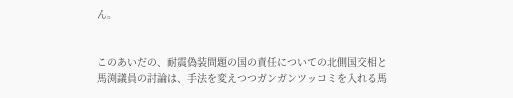ん。


このあいだの、耐震偽装問題の国の責任についての北側国交相と馬渕議員の討論は、手法を変えつつガンガンツッコミを入れる馬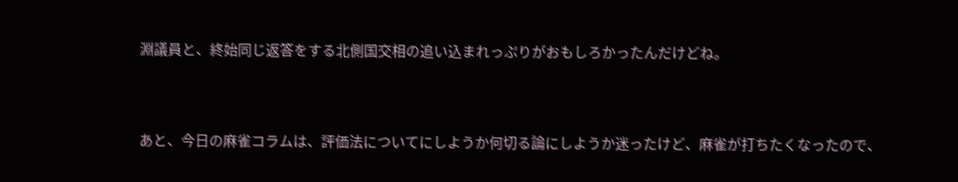淵議員と、終始同じ返答をする北側国交相の追い込まれっぷりがおもしろかったんだけどね。


あと、今日の麻雀コラムは、評価法についてにしようか何切る論にしようか迷ったけど、麻雀が打ちたくなったので、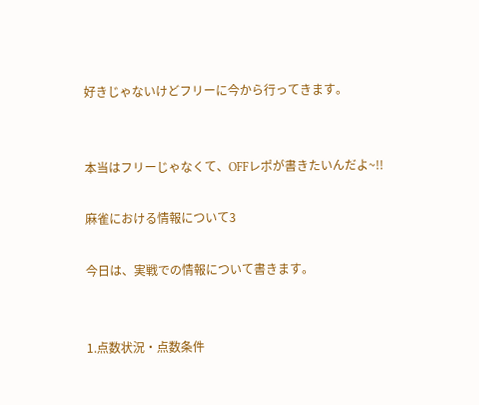好きじゃないけどフリーに今から行ってきます。


本当はフリーじゃなくて、OFFレポが書きたいんだよ~!!

麻雀における情報について3

今日は、実戦での情報について書きます。


1.点数状況・点数条件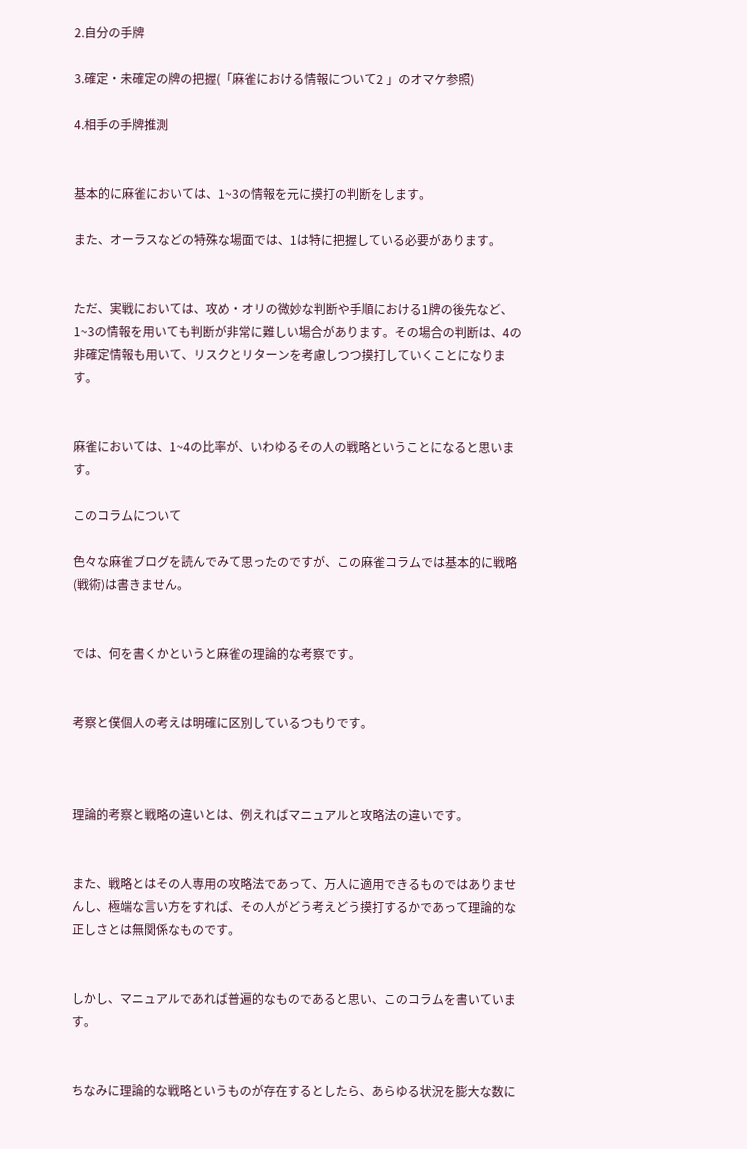2.自分の手牌

3.確定・未確定の牌の把握(「麻雀における情報について2 」のオマケ参照)

4.相手の手牌推測


基本的に麻雀においては、1~3の情報を元に摸打の判断をします。

また、オーラスなどの特殊な場面では、1は特に把握している必要があります。


ただ、実戦においては、攻め・オリの微妙な判断や手順における1牌の後先など、1~3の情報を用いても判断が非常に難しい場合があります。その場合の判断は、4の非確定情報も用いて、リスクとリターンを考慮しつつ摸打していくことになります。


麻雀においては、1~4の比率が、いわゆるその人の戦略ということになると思います。

このコラムについて

色々な麻雀ブログを読んでみて思ったのですが、この麻雀コラムでは基本的に戦略(戦術)は書きません。


では、何を書くかというと麻雀の理論的な考察です。


考察と僕個人の考えは明確に区別しているつもりです。



理論的考察と戦略の違いとは、例えればマニュアルと攻略法の違いです。


また、戦略とはその人専用の攻略法であって、万人に適用できるものではありませんし、極端な言い方をすれば、その人がどう考えどう摸打するかであって理論的な正しさとは無関係なものです。


しかし、マニュアルであれば普遍的なものであると思い、このコラムを書いています。


ちなみに理論的な戦略というものが存在するとしたら、あらゆる状況を膨大な数に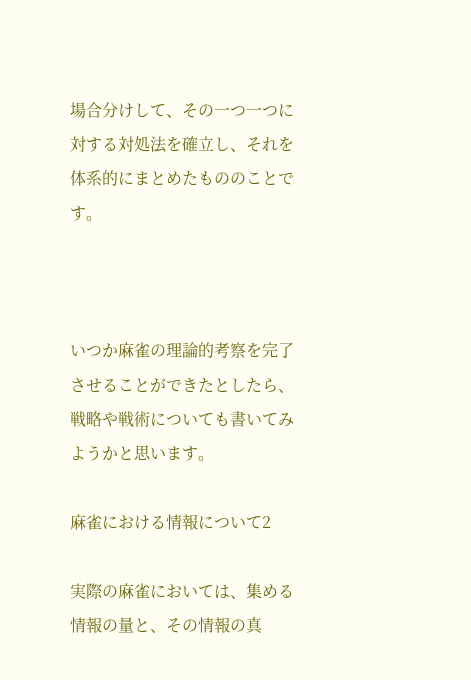場合分けして、その一つ一つに対する対処法を確立し、それを体系的にまとめたもののことです。



いつか麻雀の理論的考察を完了させることができたとしたら、戦略や戦術についても書いてみようかと思います。

麻雀における情報について2

実際の麻雀においては、集める情報の量と、その情報の真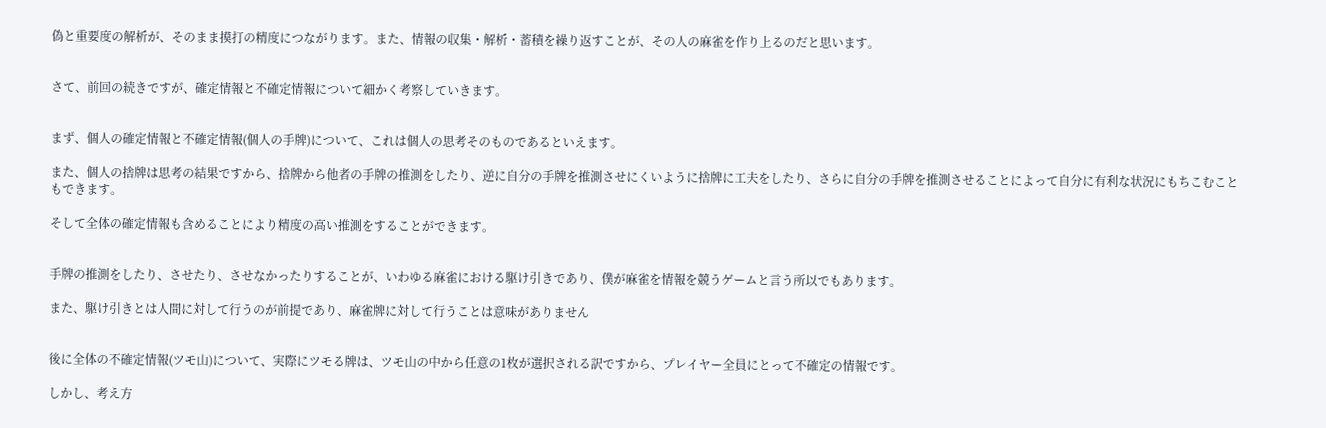偽と重要度の解析が、そのまま摸打の精度につながります。また、情報の収集・解析・蓄積を繰り返すことが、その人の麻雀を作り上るのだと思います。


さて、前回の続きですが、確定情報と不確定情報について細かく考察していきます。


まず、個人の確定情報と不確定情報(個人の手牌)について、これは個人の思考そのものであるといえます。

また、個人の捨牌は思考の結果ですから、捨牌から他者の手牌の推測をしたり、逆に自分の手牌を推測させにくいように捨牌に工夫をしたり、さらに自分の手牌を推測させることによって自分に有利な状況にもちこむこともできます。

そして全体の確定情報も含めることにより精度の高い推測をすることができます。


手牌の推測をしたり、させたり、させなかったりすることが、いわゆる麻雀における駆け引きであり、僕が麻雀を情報を競うゲームと言う所以でもあります。

また、駆け引きとは人間に対して行うのが前提であり、麻雀牌に対して行うことは意味がありません


後に全体の不確定情報(ツモ山)について、実際にツモる牌は、ツモ山の中から任意の1枚が選択される訳ですから、プレイヤー全員にとって不確定の情報です。

しかし、考え方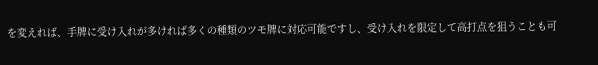を変えれば、手牌に受け入れが多ければ多くの種類のツモ牌に対応可能ですし、受け入れを限定して高打点を狙うことも可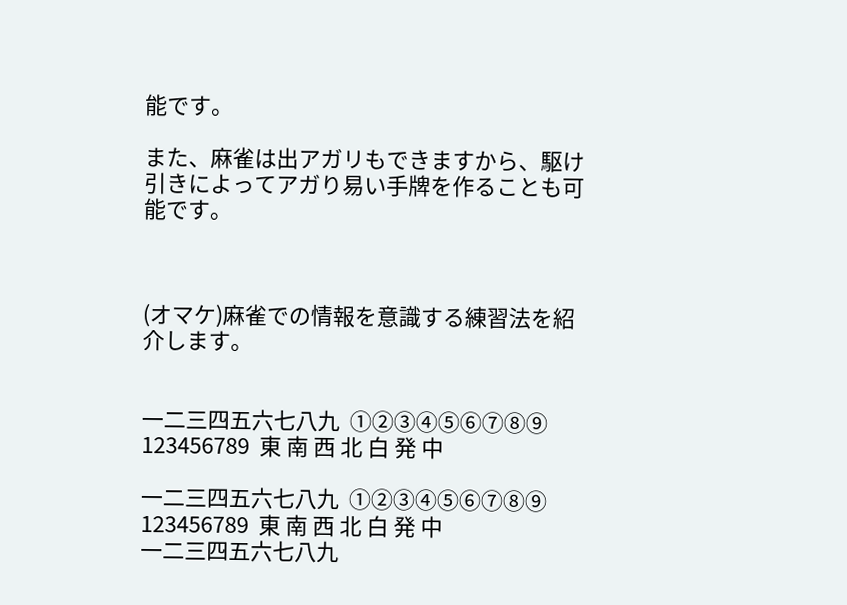能です。

また、麻雀は出アガリもできますから、駆け引きによってアガり易い手牌を作ることも可能です。



(オマケ)麻雀での情報を意識する練習法を紹介します。


一二三四五六七八九  ①②③④⑤⑥⑦⑧⑨  123456789  東 南 西 北 白 発 中

一二三四五六七八九  ①②③④⑤⑥⑦⑧⑨  123456789  東 南 西 北 白 発 中
一二三四五六七八九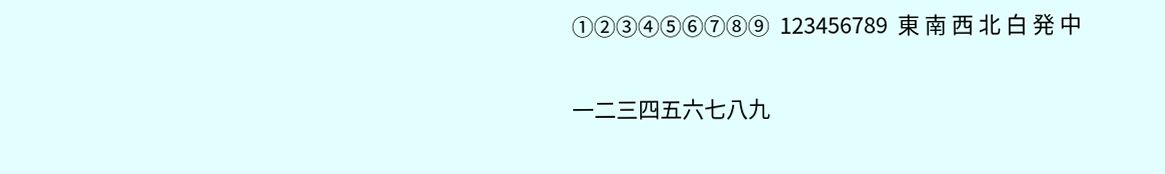①②③④⑤⑥⑦⑧⑨  123456789  東 南 西 北 白 発 中

一二三四五六七八九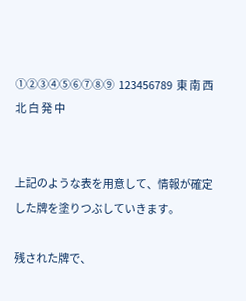①②③④⑤⑥⑦⑧⑨  123456789  東 南 西 北 白 発 中


上記のような表を用意して、情報が確定した牌を塗りつぶしていきます。

残された牌で、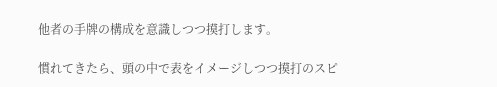他者の手牌の構成を意識しつつ摸打します。

慣れてきたら、頭の中で表をイメージしつつ摸打のスピ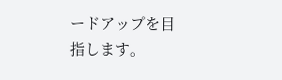ードアップを目指します。